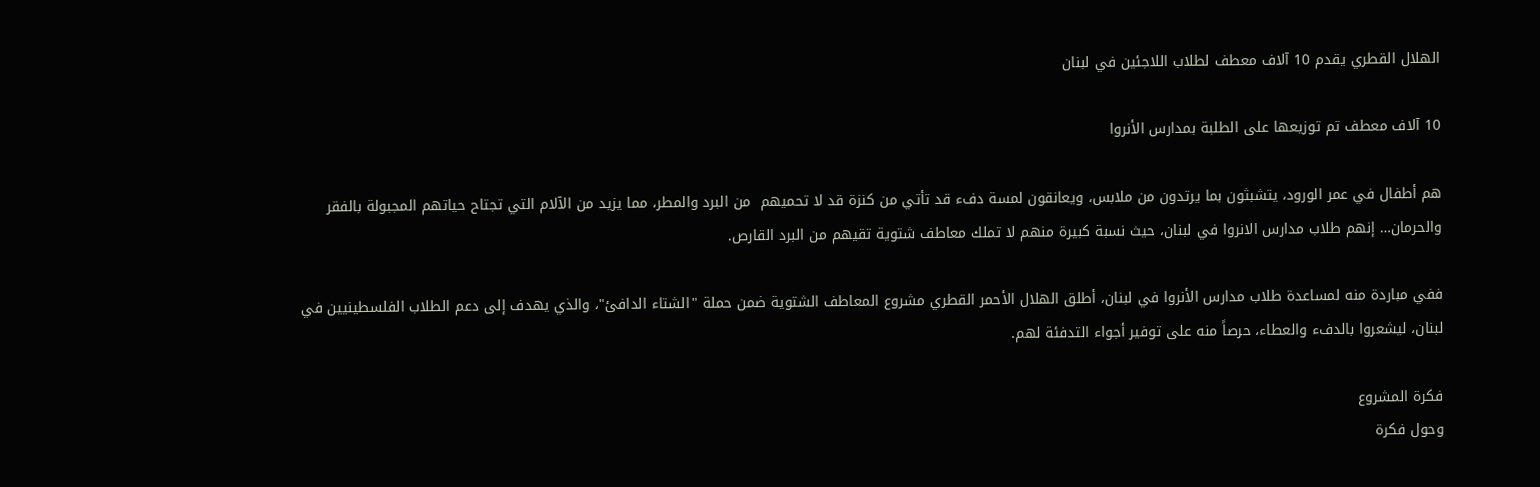الهلال القطري يقدم 10 آلاف معطف لطلاب اللاجئين في لبنان

10 آلاف معطف تم توزيعها على الطلبة بمدارس الأنروا

هم أطفال في عمر الورود، يتشبثون بما يرتدون من ملابس، ويعانقون لمسة دفء قد تأتي من كنزة قد لا تحميهم  من البرد والمطر، مما يزيد من الآلام التي تجتاح حياتهم المجبولة بالفقر والحرمان… إنهم طلاب مدارس الانروا في لبنان، حيث نسبة كبيرة منهم لا تملك معاطف شتوية تقيهم من البرد القارص.

ففي مباردة منه لمساعدة طلاب مدارس الأنروا في لبنان، أطلق الهلال الأحمر القطري مشروع المعاطف الشتوية ضمن حملة "الشتاء الدافئ"، والذي يهدف إلى دعم الطلاب الفلسطينيين في لبنان، ليشعروا بالدفء والعطاء، حرصاً منه على توفير أجواء التدفئة لهم.

فكرة المشروع
وحول فكرة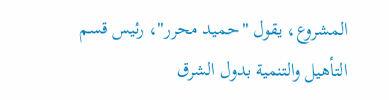المشروع، يقول "حميد محرر"، رئيس قسم التأهيل والتنمية بدول الشرق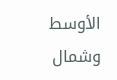الأوسط وشمال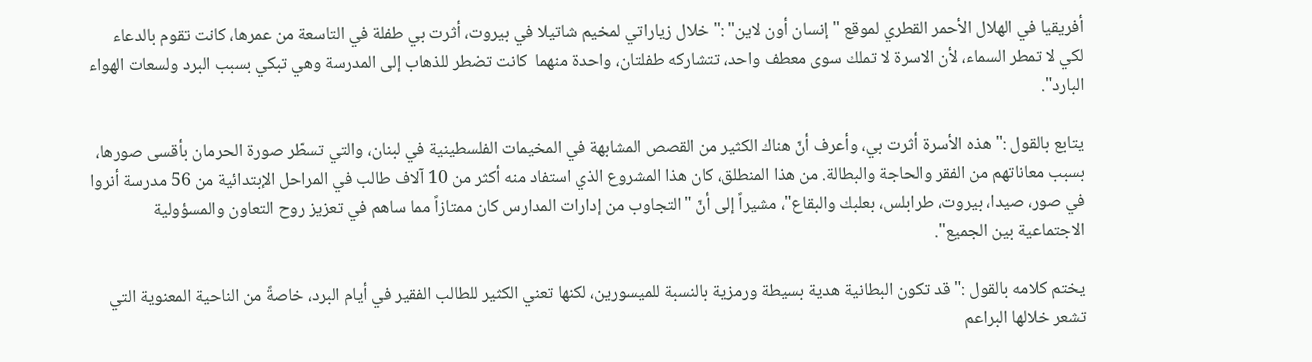أفريقيا في الهلال الأحمر القطري لموقع "إنسان أون لاين" :"خلال زياراتي لمخيم شاتيلا في بيروت، أثرت بي طفلة في التاسعة من عمرها، كانت تقوم بالدعاء لكي لا تمطر السماء، لأن الاسرة لا تملك سوى معطف واحد، تتشاركه طفلتان، واحدة منهما  كانت تضطر للذهاب إلى المدرسة وهي تبكي بسبب البرد ولسعات الهواء البارد".

يتابع بالقول :"هذه الأسرة أثرت بي، وأعرف أنّ هناك الكثير من القصص المشابهة في المخيمات الفلسطينية في لبنان، والتي تسطّر صورة الحرمان بأقسى صورها، بسبب معاناتهم من الفقر والحاجة والبطالة. من هذا المنطلق، كان هذا المشروع الذي استفاد منه أكثر من 10 آلاف طالب في المراحل الإبتدائية من 56 مدرسة أنروا في صور، صيدا، بيروت، طرابلس، بعلبك والبقاع"، مشيراً إلى أنّ "التجاوب من إدارات المدارس كان ممتازاً مما ساهم في تعزيز روح التعاون والمسؤولية الاجتماعية بين الجميع".

يختم كلامه بالقول :"قد تكون البطانية هدية بسيطة ورمزية بالنسبة للميسورين، لكنها تعني الكثير للطالب الفقير في أيام البرد، خاصةً من الناحية المعنوية التي تشعر خلالها البراعم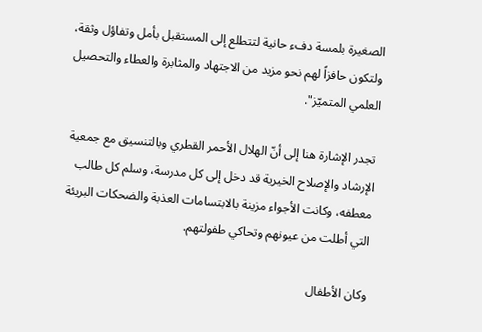الصغيرة بلمسة دفء حانية لتتطلع إلى المستقبل بأمل وتفاؤل وثقة، ولتكون حافزاً لهم نحو مزيد من الاجتهاد والمثابرة والعطاء والتحصيل العلمي المتميّز".

تجدر الإشارة هنا إلى أنّ الهلال الأحمر القطري وبالتنسيق مع جمعية الإرشاد والإصلاح الخيرية قد دخل إلى كل مدرسة، وسلم كل طالب معطفه، وكانت الأجواء مزينة بالابتسامات العذبة والضحكات البريئة التي أطلت من عيونهم وتحاكي طفولتهم.

وكان الأطفال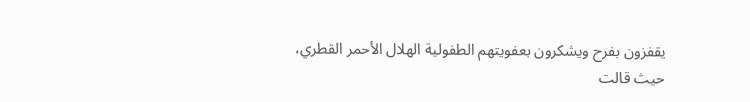يقفزون بفرح ويشكرون بعفويتهم الطفولية الهلال الأحمر القطري، حيث قالت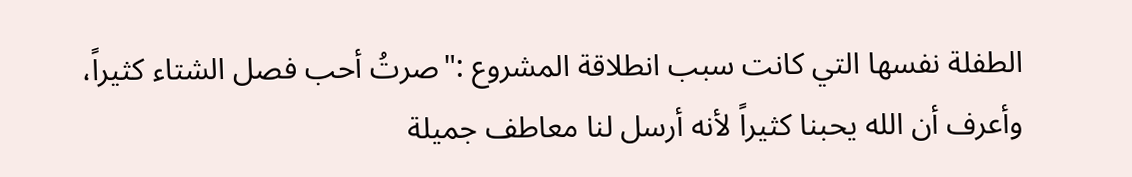الطفلة نفسها التي كانت سبب انطلاقة المشروع :"صرتُ أحب فصل الشتاء كثيراً، وأعرف أن الله يحبنا كثيراً لأنه أرسل لنا معاطف جميلة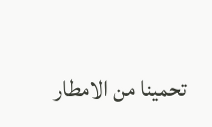تحمينا من الامطار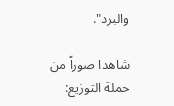والبرد".

شاهدا صوراً من حملة التوزيع: